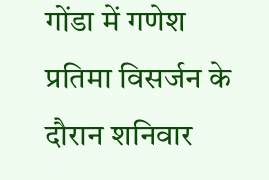गोंडा में गणेश प्रतिमा विसर्जन के दौरान शनिवार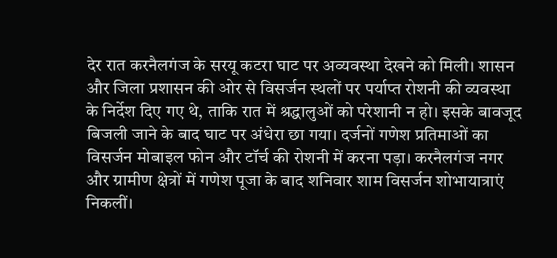देर रात करनैलगंज के सरयू कटरा घाट पर अव्यवस्था देखने को मिली। शासन और जिला प्रशासन की ओर से विसर्जन स्थलों पर पर्याप्त रोशनी की व्यवस्था के निर्देश दिए गए थे, ताकि रात में श्रद्धालुओं को परेशानी न हो। इसके बावजूद बिजली जाने के बाद घाट पर अंधेरा छा गया। दर्जनों गणेश प्रतिमाओं का विसर्जन मोबाइल फोन और टॉर्च की रोशनी में करना पड़ा। करनैलगंज नगर और ग्रामीण क्षेत्रों में गणेश पूजा के बाद शनिवार शाम विसर्जन शोभायात्राएं निकलीं।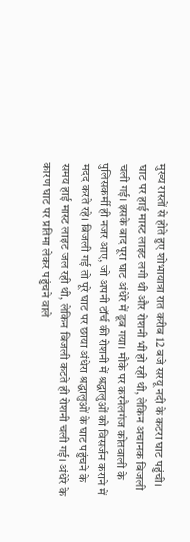मुख्य रास्तों से होते हुए शोभायात्रा रात करीब 12 बजे सरयू नदी के कटरा घाट पहुंची। घाट पर हाई मास्ट लाइट लगी थी और रोशनी भी हो रही थी, लेकिन अचानक बिजली चली गई। इसके बाद पूरा घाट अंधेरे में डूब गया। मौके पर करनैलगंज कोतवाली के पुलिसकर्मी ही नजर आए, जो अपनी टॉर्च की रोशनी में श्रद्धालुओं को विसर्जन कराने में मदद करते रहे। बिजली गई तो पूरे घाट पर छाया अंधेरा श्रद्धालुओं के घाट पहुंचने के समय हाई मास्ट लाइट जल रही थी, लेकिन बिजली कटते ही रोशनी चली गई। अंधेरे के कारण घाट पर प्रतिमा लेकर पहुंचने वाले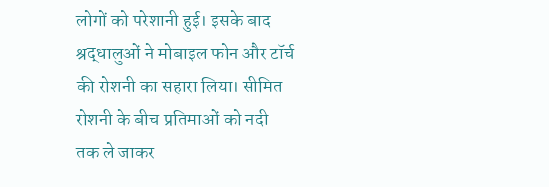लोगों को परेशानी हुई। इसके बाद श्रद्धालुओं ने मोबाइल फोन और टॉर्च की रोशनी का सहारा लिया। सीमित रोशनी के बीच प्रतिमाओं को नदी तक ले जाकर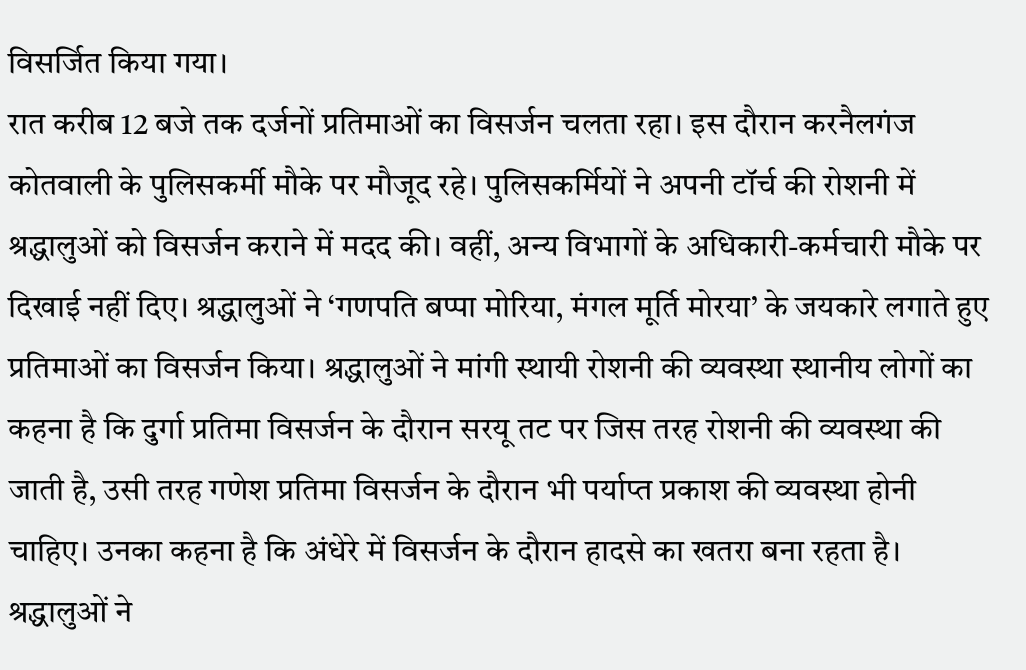विसर्जित किया गया।
रात करीब 12 बजे तक दर्जनों प्रतिमाओं का विसर्जन चलता रहा। इस दौरान करनैलगंज कोतवाली के पुलिसकर्मी मौके पर मौजूद रहे। पुलिसकर्मियों ने अपनी टॉर्च की रोशनी में श्रद्धालुओं को विसर्जन कराने में मदद की। वहीं, अन्य विभागों के अधिकारी-कर्मचारी मौके पर दिखाई नहीं दिए। श्रद्धालुओं ने ‘गणपति बप्पा मोरिया, मंगल मूर्ति मोरया’ के जयकारे लगाते हुए प्रतिमाओं का विसर्जन किया। श्रद्धालुओं ने मांगी स्थायी रोशनी की व्यवस्था स्थानीय लोगों का कहना है कि दुर्गा प्रतिमा विसर्जन के दौरान सरयू तट पर जिस तरह रोशनी की व्यवस्था की जाती है, उसी तरह गणेश प्रतिमा विसर्जन के दौरान भी पर्याप्त प्रकाश की व्यवस्था होनी चाहिए। उनका कहना है कि अंधेरे में विसर्जन के दौरान हादसे का खतरा बना रहता है। श्रद्धालुओं ने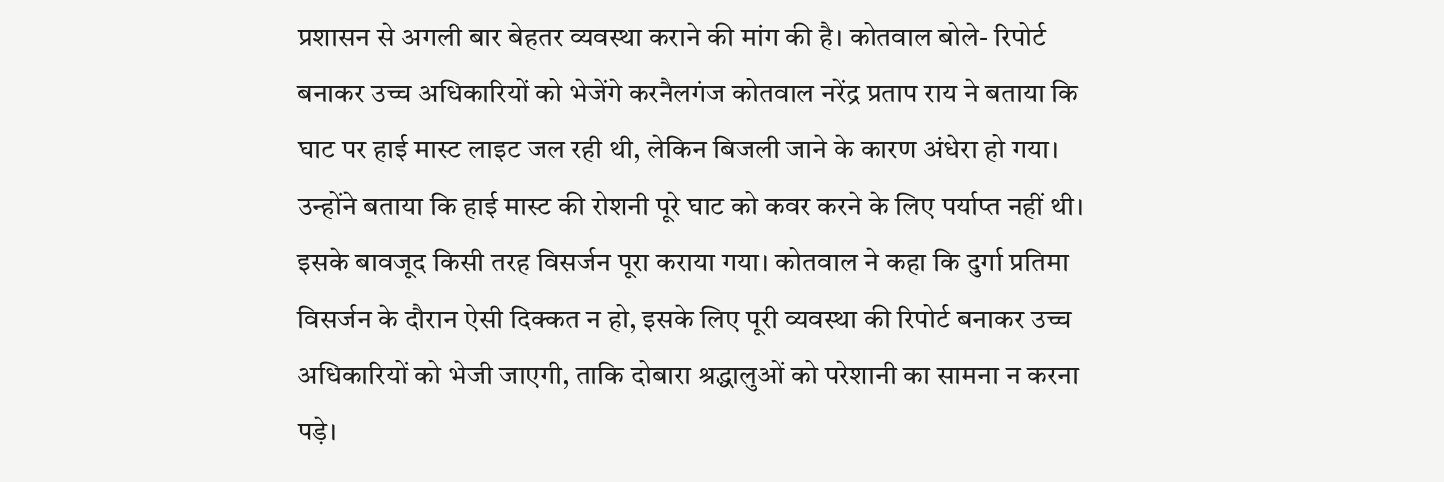प्रशासन से अगली बार बेहतर व्यवस्था कराने की मांग की है। कोतवाल बोले- रिपोर्ट बनाकर उच्च अधिकारियों को भेजेंगे करनैलगंज कोतवाल नरेंद्र प्रताप राय ने बताया कि घाट पर हाई मास्ट लाइट जल रही थी, लेकिन बिजली जाने के कारण अंधेरा हो गया। उन्होंने बताया कि हाई मास्ट की रोशनी पूरे घाट को कवर करने के लिए पर्याप्त नहीं थी। इसके बावजूद किसी तरह विसर्जन पूरा कराया गया। कोतवाल ने कहा कि दुर्गा प्रतिमा विसर्जन के दौरान ऐसी दिक्कत न हो, इसके लिए पूरी व्यवस्था की रिपोर्ट बनाकर उच्च अधिकारियों को भेजी जाएगी, ताकि दोबारा श्रद्धालुओं को परेशानी का सामना न करना पड़े।